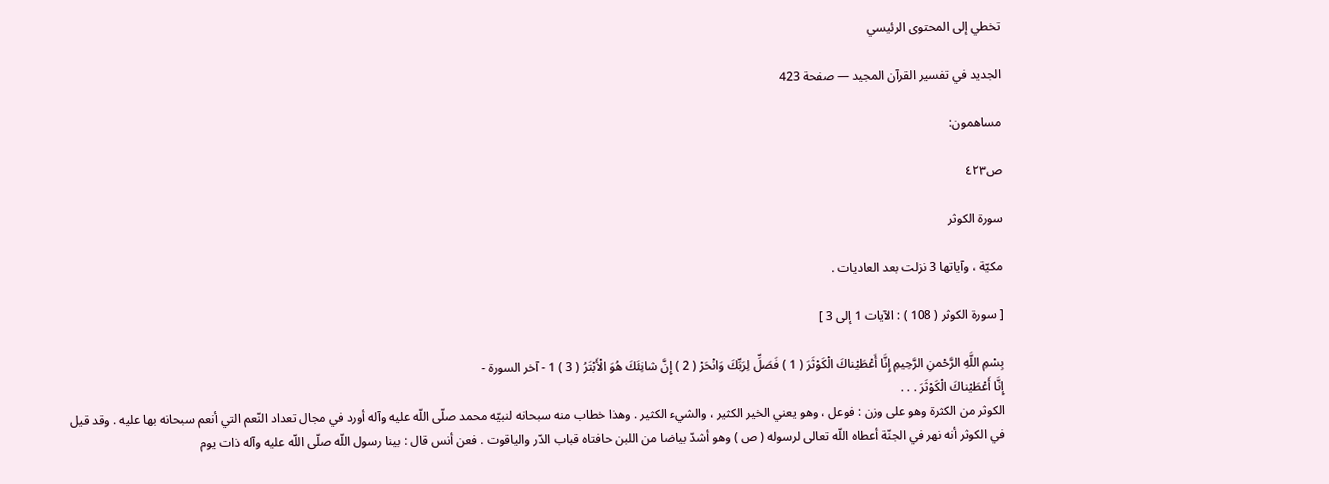تخطي إلى المحتوى الرئيسي

الجديد في تفسير القرآن المجيد — صفحة 423

مساهمون:

ص٤٢٣

سورة الكوثر

مكيّة ، وآياتها 3 نزلت بعد العاديات .

[ سورة الكوثر ( 108 ) : الآيات 1 إلى 3 ]

بِسْمِ اللَّهِ الرَّحْمنِ الرَّحِيمِ إِنَّا أَعْطَيْناكَ الْكَوْثَرَ ( 1 ) فَصَلِّ لِرَبِّكَ وَانْحَرْ ( 2 ) إِنَّ شانِئَكَ هُوَ الْأَبْتَرُ ( 3 ) 1 - آخر السورة -
إِنَّا أَعْطَيْناكَ الْكَوْثَرَ . . .
الكوثر من الكثرة وهو على وزن : فوعل ، وهو يعني الخير الكثير ، والشيء الكثير . وهذا خطاب منه سبحانه لنبيّه محمد صلّى اللّه عليه وآله أورد في مجال تعداد النّعم التي أنعم سبحانه بها عليه . وقد قيل في الكوثر أنه نهر في الجنّة أعطاه اللّه تعالى لرسوله ( ص ) وهو أشدّ بياضا من اللبن حافتاه قباب الدّر والياقوت . فعن أنس قال : بينا رسول اللّه صلّى اللّه عليه وآله ذات يوم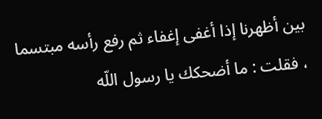بين أظهرنا إذا أغفى إغفاء ثم رفع رأسه مبتسما ، فقلت : ما أضحكك يا رسول اللّه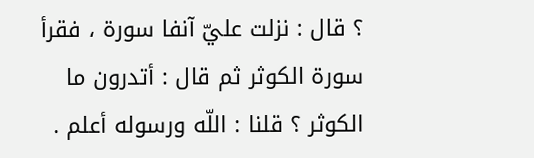؟ قال : نزلت عليّ آنفا سورة ، فقرأ سورة الكوثر ثم قال : أتدرون ما الكوثر ؟ قلنا : اللّه ورسوله أعلم .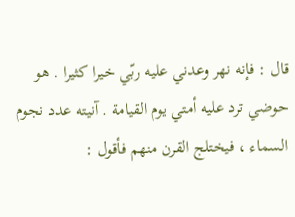قال : فإنه نهر وعدني عليه ربّي خيرا كثيرا . هو حوضي ترد عليه أمتي يوم القيامة . آنيته عدد نجوم السماء ، فيختلج القرن منهم فأقول :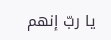يا ربّ إنهم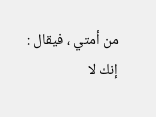من أمتي ، فيقال : إنك لا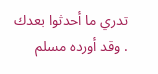تدري ما أحدثوا بعدك . وقد أورده مسلم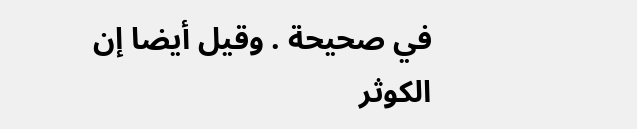في صحيحة . وقيل أيضا إن الكوثر